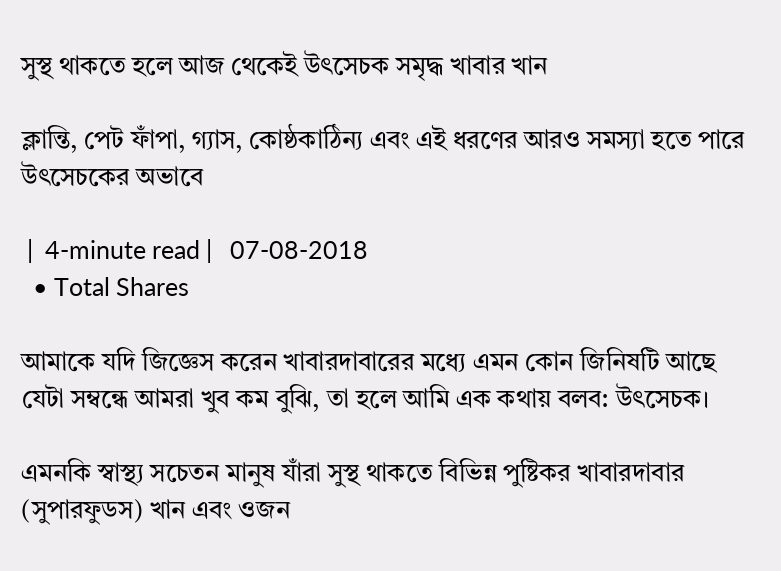সুস্থ থাকতে হলে আজ থেকেই উৎসেচক সমৃদ্ধ খাবার খান

ক্লান্তি, পেট ফাঁপা, গ্যাস, কোষ্ঠকাঠিন্য এবং এই ধরণের আরও সমস্যা হতে পারে উৎসেচকের অভাবে

 |  4-minute read |   07-08-2018
  • Total Shares

আমাকে যদি জিজ্ঞেস করেন খাবারদাবারের মধ্যে এমন কোন জিনিষটি আছে যেটা সম্বন্ধে আমরা খুব কম বুঝি, তা হলে আমি এক কথায় বলব: উৎসেচক।

এমনকি স্বাস্থ্য সচেতন মানুষ যাঁরা সুস্থ থাকতে বিভিন্ন পুষ্টিকর খাবারদাবার (সুপারফুডস) খান এবং ওজন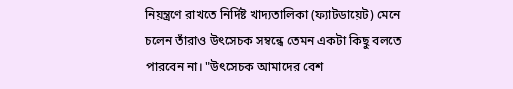নিয়ন্ত্রণে রাখতে নির্দিষ্ট খাদ্যতালিকা (ফ্যাটডায়েট) মেনে চলেন তাঁরাও উৎসেচক সম্বন্ধে তেমন একটা কিছু বলতে পারবেন না। "উৎসেচক আমাদের বেশ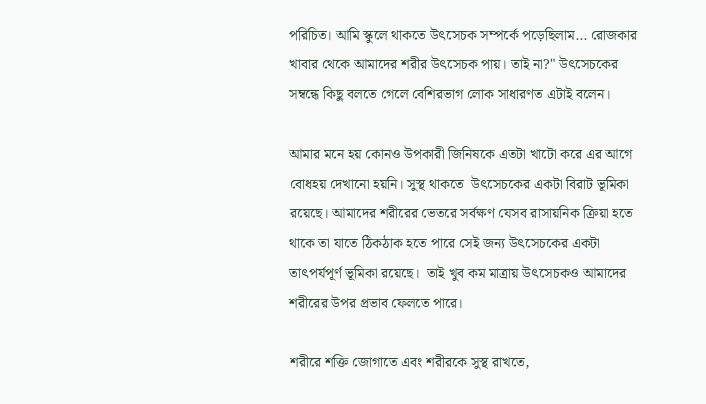পরিচিত। আমি স্কুলে থাকতে উৎসেচক সম্পর্কে পড়েছিলাম... রোজকার খাবার থেকে আমাদের শরীর উৎসেচক পায়। তাই না?" উৎসেচকের সম্বন্ধে কিছু বলতে গেলে বেশিরভাগ লোক সাধারণত এটাই বলেন।

আমার মনে হয় কোনও উপকারী জিনিষকে এতটা খাটো করে এর আগে বোধহয় দেখানো হয়নি। সুস্থ থাকতে  উৎসেচকের একটা বিরাট ভূমিকা রয়েছে। আমাদের শরীরের ভেতরে সর্বক্ষণ যেসব রাসায়নিক ক্রিয়া হতে থাকে তা যাতে ঠিকঠাক হতে পারে সেই জন্য উৎসেচকের একটা তাৎপর্যপূর্ণ ভূমিকা রয়েছে।  তাই খুব কম মাত্রায় উৎসেচকও আমাদের শরীরের উপর প্রভাব ফেলতে পারে।

শরীরে শক্তি জোগাতে এবং শরীরকে সুস্থ রাখতে,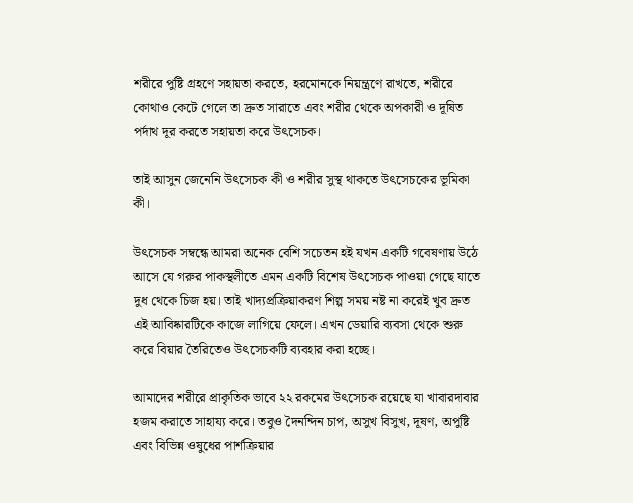শরীরে পুষ্টি গ্রহণে সহায়তা করতে, হরমোনকে নিয়ন্ত্রণে রাখতে, শরীরে কোথাও কেটে গেলে তা দ্রুত সারাতে এবং শরীর থেকে অপকারী ও দূষিত পর্দাথ দূর করতে সহায়তা করে উৎসেচক।

তাই আসুন জেনেনি উৎসেচক কী ও শরীর সুস্থ থাকতে উৎসেচকের ভূমিকা কী।

উৎসেচক সম্বন্ধে আমরা অনেক বেশি সচেতন হই যখন একটি গবেষণায় উঠে আসে যে গরুর পাকস্থলীতে এমন একটি বিশেষ উৎসেচক পাওয়া গেছে যাতে দুধ থেকে চিজ হয়। তাই খাদ্যপ্রক্রিয়াকরণ শিল্প সময় নষ্ট না করেই খুব দ্রুত এই আবিষ্কারটিকে কাজে লাগিয়ে ফেলে। এখন ডেয়ারি ব্যবসা থেকে শুরু করে বিয়ার তৈরিতেও উৎসেচকটি ব্যবহার করা হচ্ছে।

আমাদের শরীরে প্রাকৃতিক ভাবে ২২ রকমের উৎসেচক রয়েছে যা খাবারদাবার হজম করাতে সাহায্য করে। তবুও দৈনন্দিন চাপ, অসুখ বিসুখ, দূষণ, অপুষ্টি এবং বিভিন্ন ওষুধের পার্শক্রিয়ার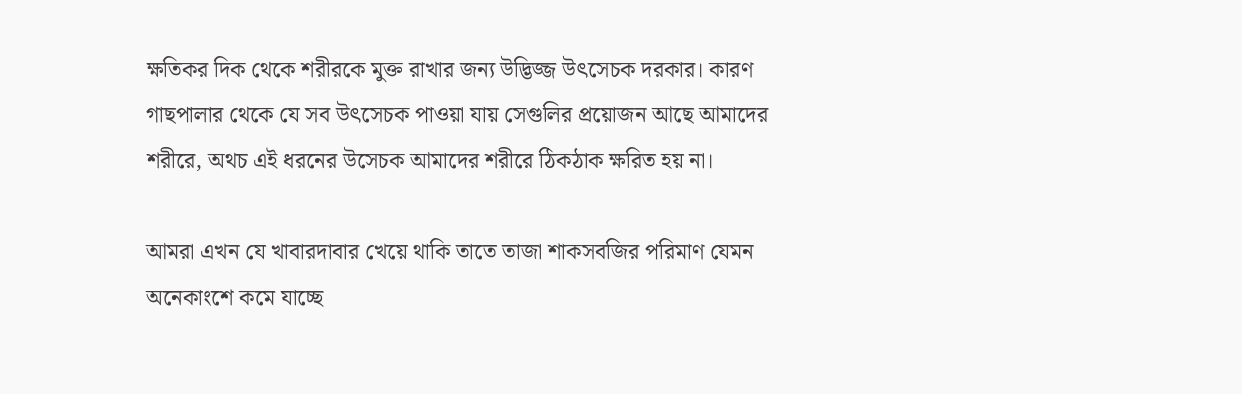ক্ষতিকর দিক থেকে শরীরকে মুক্ত রাখার জন্য উদ্ভিজ্জ উৎসেচক দরকার। কারণ গাছপালার থেকে যে সব উৎসেচক পাওয়া যায় সেগুলির প্রয়োজন আছে আমাদের শরীরে, অথচ এই ধরনের উসেচক আমাদের শরীরে ঠিকঠাক ক্ষরিত হয় না।

আমরা এখন যে খাবারদাবার খেয়ে থাকি তাতে তাজা শাকসবজির পরিমাণ যেমন অনেকাংশে কমে যাচ্ছে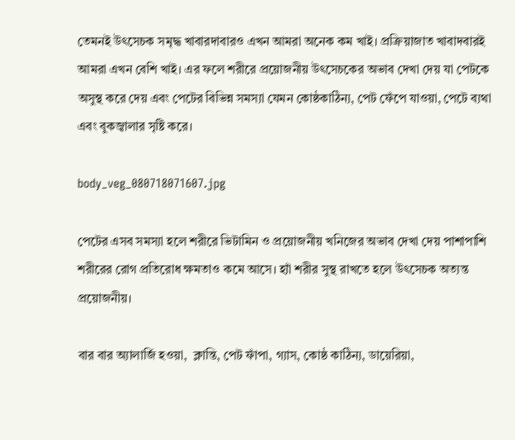তেমনই উৎসেচক সমৃদ্ধ খাবারদাবারও এখন আমরা অনেক কম খাই। প্রক্রিয়াজাত খাবাদবারই আমরা এখন বেশি খাই। এর ফলে শরীরে প্রয়োজনীয় উৎসেচকের অভাব দেখা দেয় যা পেটকে অসুস্থ করে দেয় এবং পেটের বিভিন্ন সমস্যা যেমন কোষ্ঠকাঠিন্য, পেট ফেঁপে যাওয়া, পেটে ব্যথা এবং বুকজ্বালার সৃষ্টি করে।

body_veg_080718071607.jpg

পেটের এসব সমস্যা হলে শরীরে ভিটামিন ও প্রয়োজনীয় খনিজের অভাব দেখা দেয় পাশাপাশি শরীরের রোগ প্রতিরোধ ক্ষমতাও কমে আসে। হ্যাঁ শরীর সুস্থ রাখতে হলে উৎসেচক অত্যন্ত প্রয়োজনীয়।

বার বার অ্যালাৰ্জি হওয়া,  ক্লান্তি, পেট ফাঁপা, গ্যাস, কোষ্ঠ কাঠিন্য, ডায়েরিয়া,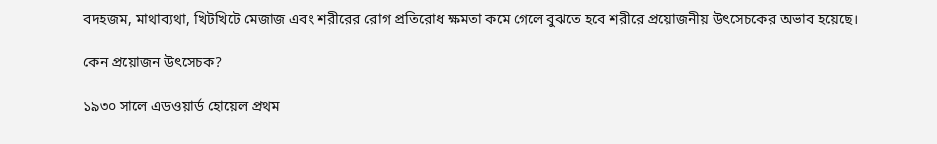বদহজম, মাথাব্যথা, খিটখিটে মেজাজ এবং শরীরের রোগ প্রতিরোধ ক্ষমতা কমে গেলে বুঝতে হবে শরীরে প্রয়োজনীয় উৎসেচকের অভাব হয়েছে।

কেন প্রয়োজন উৎসেচক?

১৯৩০ সালে এডওয়ার্ড হোয়েল প্রথম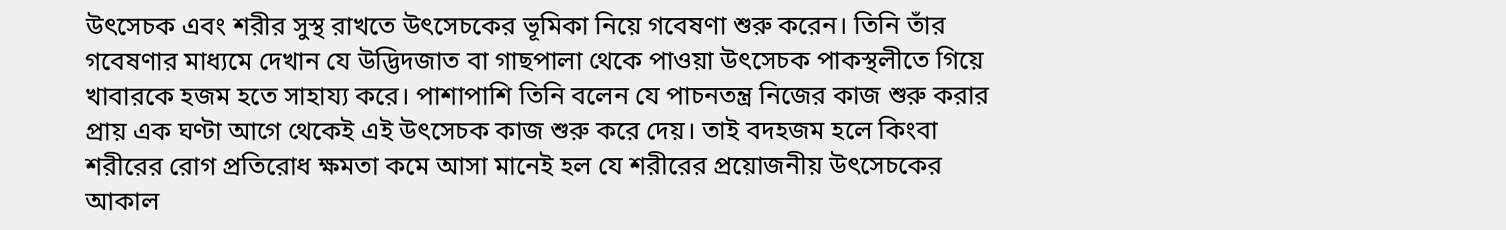উৎসেচক এবং শরীর সুস্থ রাখতে উৎসেচকের ভূমিকা নিয়ে গবেষণা শুরু করেন। তিনি তাঁর গবেষণার মাধ্যমে দেখান যে উদ্ভিদজাত বা গাছপালা থেকে পাওয়া উৎসেচক পাকস্থলীতে গিয়ে খাবারকে হজম হতে সাহায্য করে। পাশাপাশি তিনি বলেন যে পাচনতন্ত্র নিজের কাজ শুরু করার প্রায় এক ঘণ্টা আগে থেকেই এই উৎসেচক কাজ শুরু করে দেয়। তাই বদহজম হলে কিংবা শরীরের রোগ প্রতিরোধ ক্ষমতা কমে আসা মানেই হল যে শরীরের প্রয়োজনীয় উৎসেচকের আকাল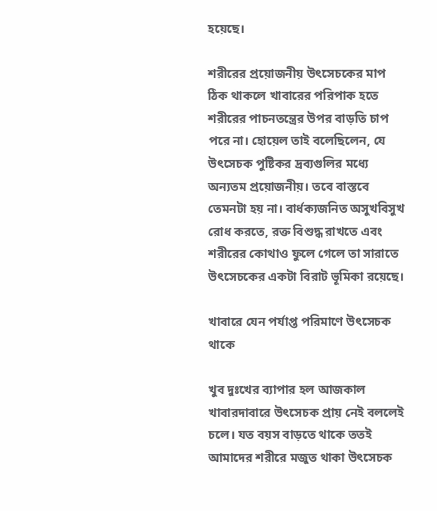হয়েছে।

শরীরের প্রয়োজনীয় উৎসেচকের মাপ ঠিক থাকলে খাবারের পরিপাক হতে শরীরের পাচনতন্ত্রের উপর বাড়তি চাপ পরে না। হোয়েল তাই বলেছিলেন, যে উৎসেচক পুষ্টিকর দ্রব্যগুলির মধ্যে অন্যতম প্রয়োজনীয়। তবে বাস্তবে তেমনটা হয় না। বার্ধক্যজনিত অসুখবিসুখ রোধ করতে, রক্ত বিশুদ্ধ রাখতে এবং শরীরের কোথাও ফুলে গেলে তা সারাতে উৎসেচকের একটা বিরাট ভূমিকা রয়েছে।

খাবারে যেন পর্যাপ্ত পরিমাণে উৎসেচক থাকে

খুব দুঃখের ব্যাপার হল আজকাল খাবারদাবারে উৎসেচক প্রায় নেই বললেই চলে। যত বয়স বাড়তে থাকে ততই আমাদের শরীরে মজুত থাকা উৎসেচক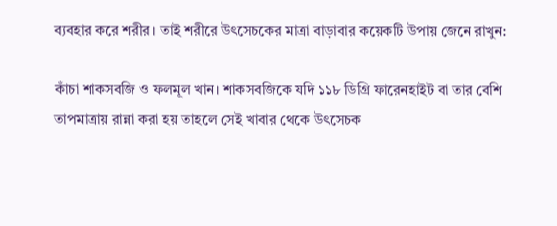ব্যবহার করে শরীর। তাই শরীরে উৎসেচকের মাত্রা বাড়াবার কয়েকটি উপায় জেনে রাখুন:

কাঁচা শাকসবজি ও ফলমূল খান। শাকসবজিকে যদি ১১৮ ডিগ্রি ফারেনহাইট বা তার বেশি তাপমাত্রায় রান্না করা হয় তাহলে সেই খাবার থেকে উৎসেচক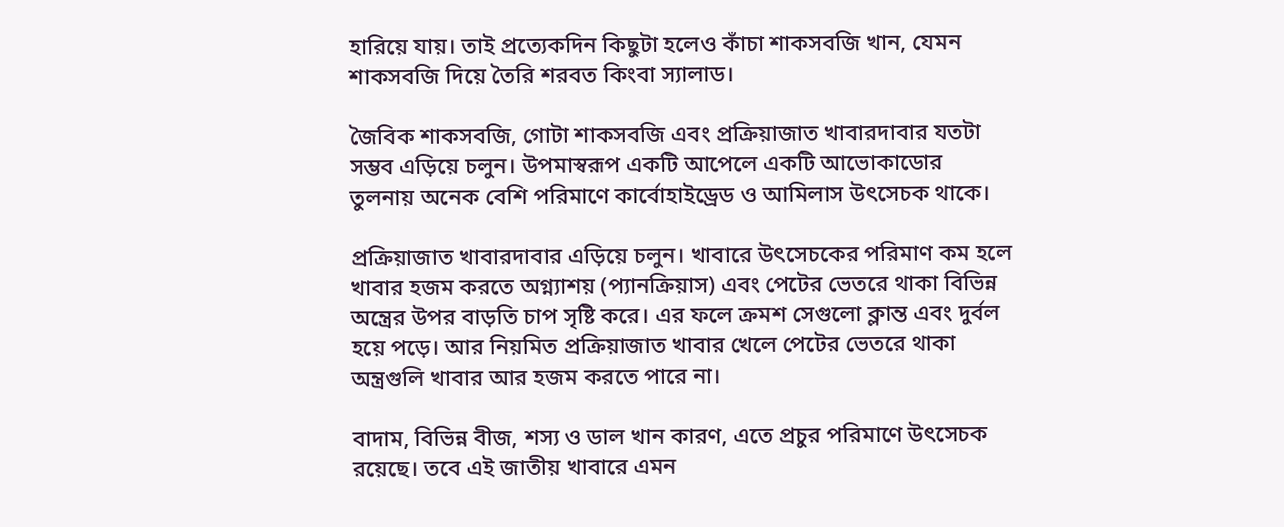হারিয়ে যায়। তাই প্রত্যেকদিন কিছুটা হলেও কাঁচা শাকসবজি খান, যেমন শাকসবজি দিয়ে তৈরি শরবত কিংবা স্যালাড।

জৈবিক শাকসবজি, গোটা শাকসবজি এবং প্রক্রিয়াজাত খাবারদাবার যতটা সম্ভব এড়িয়ে চলুন। উপমাস্বরূপ একটি আপেলে একটি আভোকাডোর তুলনায় অনেক বেশি পরিমাণে কার্বোহাইড্রেড ও আমিলাস উৎসেচক থাকে।

প্রক্রিয়াজাত খাবারদাবার এড়িয়ে চলুন। খাবারে উৎসেচকের পরিমাণ কম হলে খাবার হজম করতে অগ্ন্যাশয় (প্যানক্রিয়াস) এবং পেটের ভেতরে থাকা বিভিন্ন অন্ত্রের উপর বাড়তি চাপ সৃষ্টি করে। এর ফলে ক্রমশ সেগুলো ক্লান্ত এবং দুর্বল হয়ে পড়ে। আর নিয়মিত প্রক্রিয়াজাত খাবার খেলে পেটের ভেতরে থাকা অন্ত্রগুলি খাবার আর হজম করতে পারে না।

বাদাম, বিভিন্ন বীজ, শস্য ও ডাল খান কারণ, এতে প্রচুর পরিমাণে উৎসেচক রয়েছে। তবে এই জাতীয় খাবারে এমন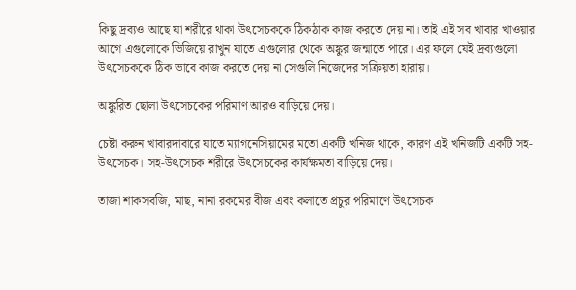কিছু দ্রব্যও আছে যা শরীরে থাকা উৎসেচককে ঠিকঠাক কাজ করতে দেয় না। তাই এই সব খাবার খাওয়ার আগে এগুলোকে ভিজিয়ে রাখুন যাতে এগুলোর থেকে অঙ্কুর জন্মাতে পারে। এর ফলে যেই দ্রব্যগুলো উৎসেচককে ঠিক ভাবে কাজ করতে দেয় না সেগুলি নিজেদের সক্রিয়তা হারায়।

অঙ্কুরিত ছোলা উৎসেচকের পরিমাণ আরও বাড়িয়ে দেয়।

চেষ্টা করুন খাবারদাবারে যাতে ম্যাগনেসিয়ামের মতো একটি খনিজ থাকে, কারণ এই খনিজটি একটি সহ-উৎসেচক। সহ-উৎসেচক শরীরে উৎসেচকের কার্যক্ষমতা বাড়িয়ে দেয়।

তাজা শাকসবজি, মাছ, নানা রকমের বীজ এবং কলাতে প্রচুর পরিমাণে উৎসেচক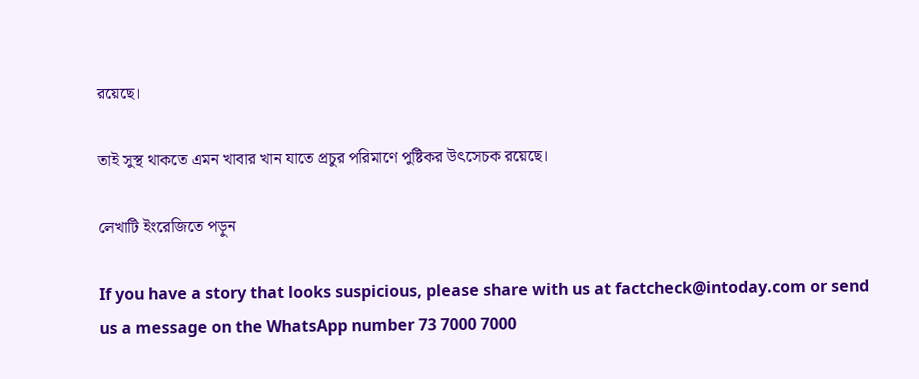রয়েছে।

তাই সুস্থ থাকতে এমন খাবার খান যাতে প্রচুর পরিমাণে পুষ্টিকর উৎসেচক রয়েছে।

লেখাটি ইংরেজিতে পড়ুন

If you have a story that looks suspicious, please share with us at factcheck@intoday.com or send us a message on the WhatsApp number 73 7000 7000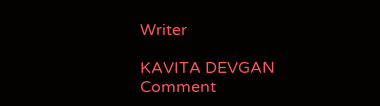Writer

KAVITA DEVGAN
Comment